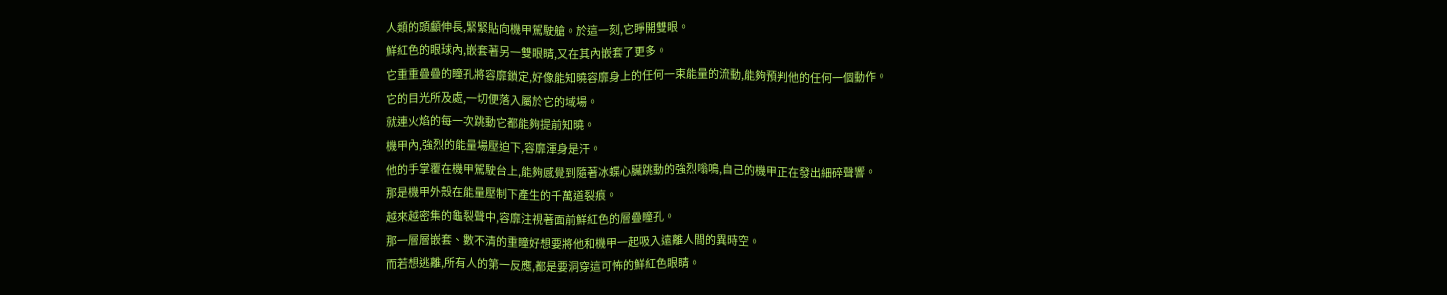人類的頭顱伸長,緊緊貼向機甲駕駛艙。於這一刻,它睜開雙眼。
鮮紅色的眼球內,嵌套著另一雙眼睛,又在其內嵌套了更多。
它重重疊疊的瞳孔將容靡鎖定,好像能知曉容靡身上的任何一束能量的流動,能夠預判他的任何一個動作。
它的目光所及處,一切便落入屬於它的域場。
就連火焰的每一次跳動它都能夠提前知曉。
機甲內,強烈的能量場壓迫下,容靡渾身是汗。
他的手掌覆在機甲駕駛台上,能夠感覺到隨著冰蝶心臟跳動的強烈嗡鳴,自己的機甲正在發出細碎聲響。
那是機甲外殼在能量壓制下產生的千萬道裂痕。
越來越密集的龜裂聲中,容靡注視著面前鮮紅色的層疊瞳孔。
那一層層嵌套、數不清的重瞳好想要將他和機甲一起吸入遠離人間的異時空。
而若想逃離,所有人的第一反應,都是要洞穿這可怖的鮮紅色眼睛。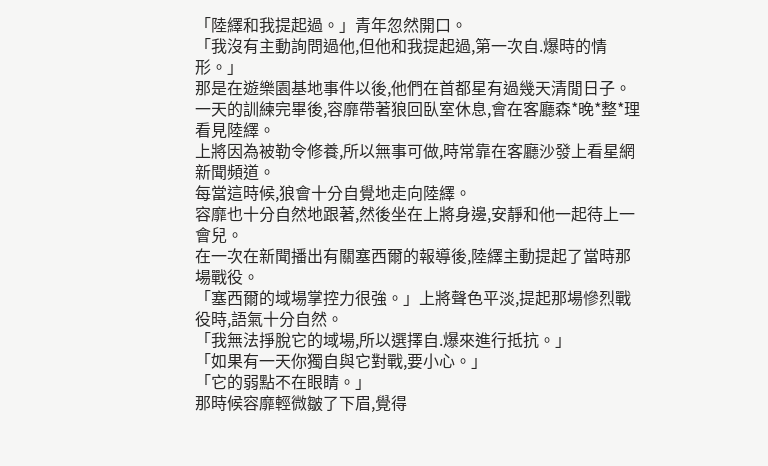「陸繹和我提起過。」青年忽然開口。
「我沒有主動詢問過他,但他和我提起過,第一次自.爆時的情形。」
那是在遊樂園基地事件以後,他們在首都星有過幾天清閒日子。
一天的訓練完畢後,容靡帶著狼回臥室休息,會在客廳森*晚*整*理看見陸繹。
上將因為被勒令修養,所以無事可做,時常靠在客廳沙發上看星網新聞頻道。
每當這時候,狼會十分自覺地走向陸繹。
容靡也十分自然地跟著,然後坐在上將身邊,安靜和他一起待上一會兒。
在一次在新聞播出有關塞西爾的報導後,陸繹主動提起了當時那場戰役。
「塞西爾的域場掌控力很強。」上將聲色平淡,提起那場慘烈戰役時,語氣十分自然。
「我無法掙脫它的域場,所以選擇自.爆來進行抵抗。」
「如果有一天你獨自與它對戰,要小心。」
「它的弱點不在眼睛。」
那時候容靡輕微皺了下眉,覺得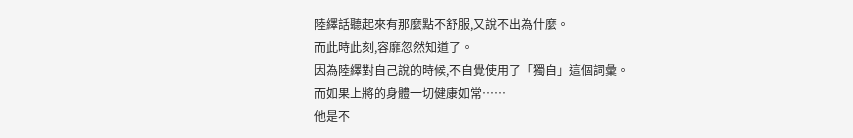陸繹話聽起來有那麼點不舒服,又說不出為什麼。
而此時此刻,容靡忽然知道了。
因為陸繹對自己說的時候,不自覺使用了「獨自」這個詞彙。
而如果上將的身體一切健康如常……
他是不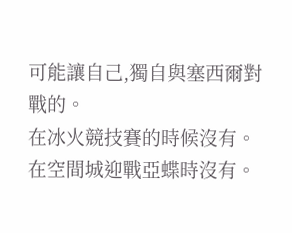可能讓自己,獨自與塞西爾對戰的。
在冰火競技賽的時候沒有。
在空間城迎戰亞蝶時沒有。